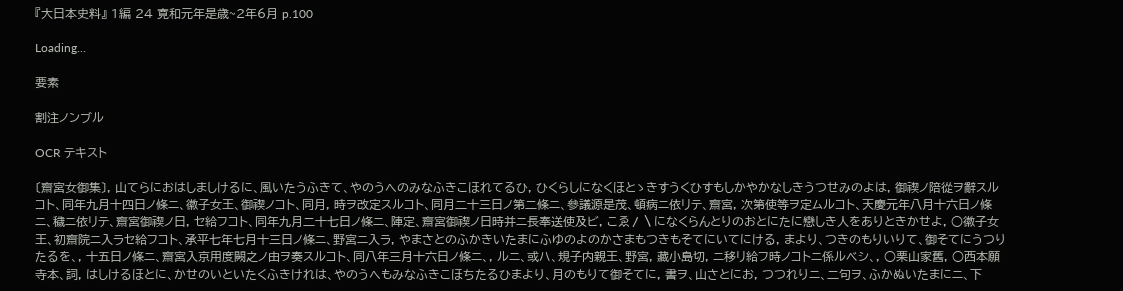『大日本史料』 1編 24 寛和元年是歳~2年6月 p.100

Loading…

要素

割注ノンブル

OCR テキスト

〔齋宮女御集〕, 山てらにおはしましけるに、風いたうふきて、やのうへのみなふきこほれてるひ, ひくらしになくほとゝきすうくひすもしかやかなしきうつせみのよは, 御禊ノ陪從ヲ辭スルコト、同年九月十四日ノ條ニ、徽子女王、御禊ノコト、同月, 時ヲ改定スルコト、同月二十三日ノ第二條ニ、參議源是茂、頓病ニ依リテ、齋宮, 次第使等ヲ定ムルコト、天慶元年八月十六日ノ條ニ、穢ニ依リテ、齋宮御禊ノ日, セ給フコト、同年九月二十七日ノ條ニ、陣定、齋宮御禊ノ日時并ニ長奉送使及ビ, こゑ〳〵になくらんとりのおとにたに戀しき人をありときかせよ, ○徽子女王、初齋院ニ入ラセ給フコト、承平七年七月十三日ノ條ニ、野宮ニ入ラ, やまさとのふかきいたまにふゆのよのかさまもつきもそてにいてにける, まより、つきのもりいりて、御そてにうつりたるを、, 十五日ノ條ニ、齋宮入京用度闕之ノ由ヲ奏スルコト、同八年三月十六日ノ條ニ、, ルニ、或ハ、規子内親王、野宮, 藏小島切, ニ移リ給フ時ノコトニ係ルベシ、, ○栗山家舊, ○西本願寺本、詞, はしけるほとに、かせのいといたくふきけれは、やのうへもみなふきこほちたるひまより、月のもりて御そてに, 書ヲ、山さとにお, つつれりニ、二句ヲ、ふかぬいたまにニ、下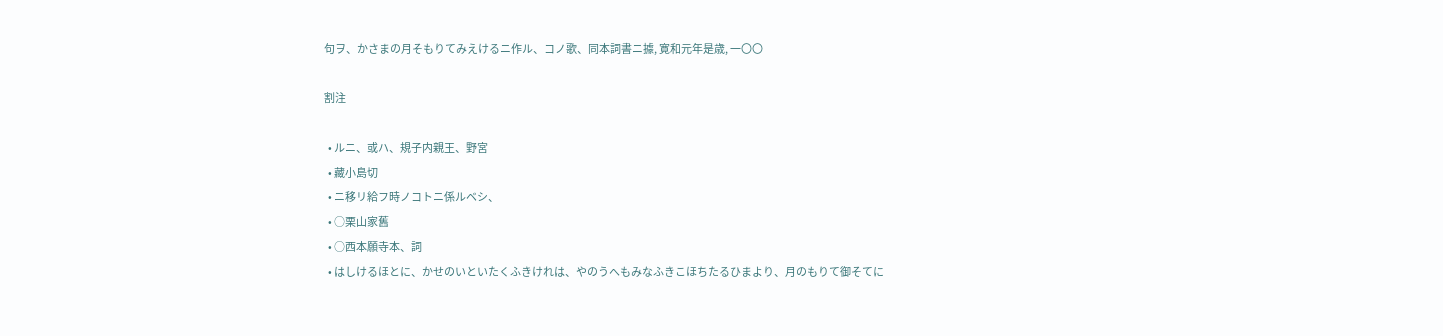句ヲ、かさまの月そもりてみえけるニ作ル、コノ歌、同本詞書ニ據, 寛和元年是歳, 一〇〇

割注

  • ルニ、或ハ、規子内親王、野宮
  • 藏小島切
  • ニ移リ給フ時ノコトニ係ルベシ、
  • ○栗山家舊
  • ○西本願寺本、詞
  • はしけるほとに、かせのいといたくふきけれは、やのうへもみなふきこほちたるひまより、月のもりて御そてに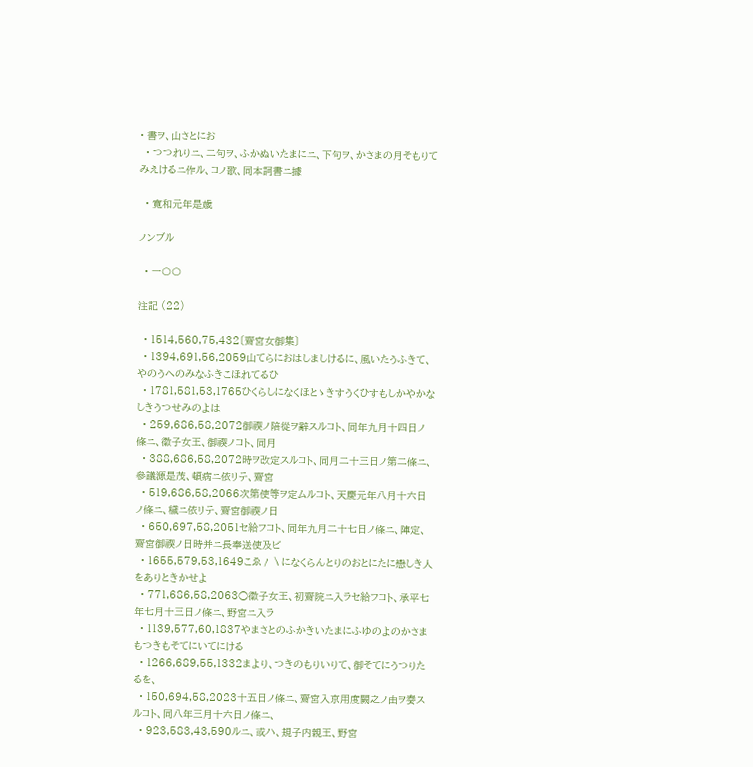• 書ヲ、山さとにお
  • つつれりニ、二句ヲ、ふかぬいたまにニ、下句ヲ、かさまの月そもりてみえけるニ作ル、コノ歌、同本詞書ニ據

  • 寛和元年是歳

ノンブル

  • 一〇〇

注記 (22)

  • 1514,560,75,432〔齋宮女御集〕
  • 1394,691,56,2059山てらにおはしましけるに、風いたうふきて、やのうへのみなふきこほれてるひ
  • 1781,581,53,1765ひくらしになくほとゝきすうくひすもしかやかなしきうつせみのよは
  • 259,686,58,2072御禊ノ陪從ヲ辭スルコト、同年九月十四日ノ條ニ、徽子女王、御禊ノコト、同月
  • 388,686,58,2072時ヲ改定スルコト、同月二十三日ノ第二條ニ、參議源是茂、頓病ニ依リテ、齋宮
  • 519,686,58,2066次第使等ヲ定ムルコト、天慶元年八月十六日ノ條ニ、穢ニ依リテ、齋宮御禊ノ日
  • 650,697,58,2051セ給フコト、同年九月二十七日ノ條ニ、陣定、齋宮御禊ノ日時并ニ長奉送使及ビ
  • 1655,579,53,1649こゑ〳〵になくらんとりのおとにたに戀しき人をありときかせよ
  • 771,686,58,2063○徽子女王、初齋院ニ入ラセ給フコト、承平七年七月十三日ノ條ニ、野宮ニ入ラ
  • 1139,577,60,1837やまさとのふかきいたまにふゆのよのかさまもつきもそてにいてにける
  • 1266,689,55,1332まより、つきのもりいりて、御そてにうつりたるを、
  • 150,694,58,2023十五日ノ條ニ、齋宮入京用度闕之ノ由ヲ奏スルコト、同八年三月十六日ノ條ニ、
  • 923,583,43,590ルニ、或ハ、規子内親王、野宮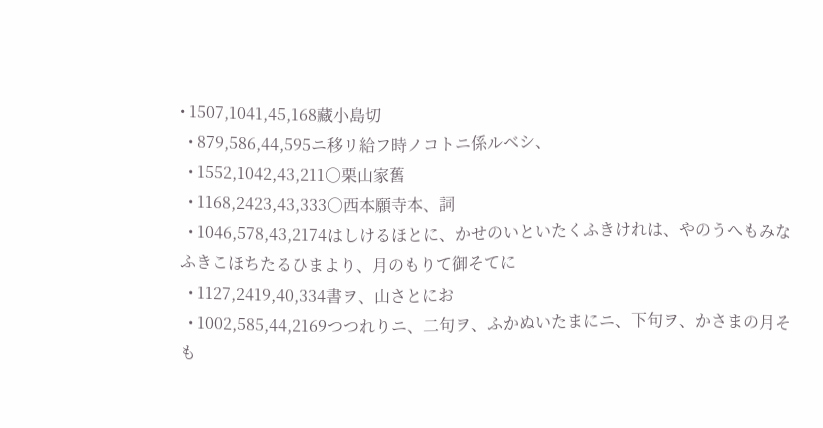• 1507,1041,45,168藏小島切
  • 879,586,44,595ニ移リ給フ時ノコトニ係ルベシ、
  • 1552,1042,43,211○栗山家舊
  • 1168,2423,43,333○西本願寺本、詞
  • 1046,578,43,2174はしけるほとに、かせのいといたくふきけれは、やのうへもみなふきこほちたるひまより、月のもりて御そてに
  • 1127,2419,40,334書ヲ、山さとにお
  • 1002,585,44,2169つつれりニ、二句ヲ、ふかぬいたまにニ、下句ヲ、かさまの月そも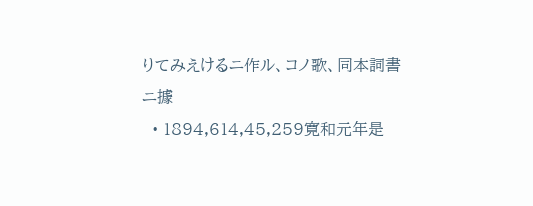りてみえけるニ作ル、コノ歌、同本詞書ニ據
  • 1894,614,45,259寛和元年是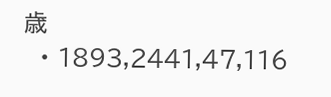歳
  • 1893,2441,47,116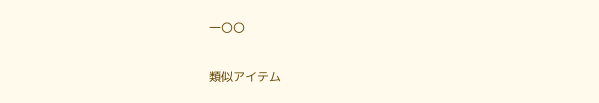一〇〇

類似アイテム